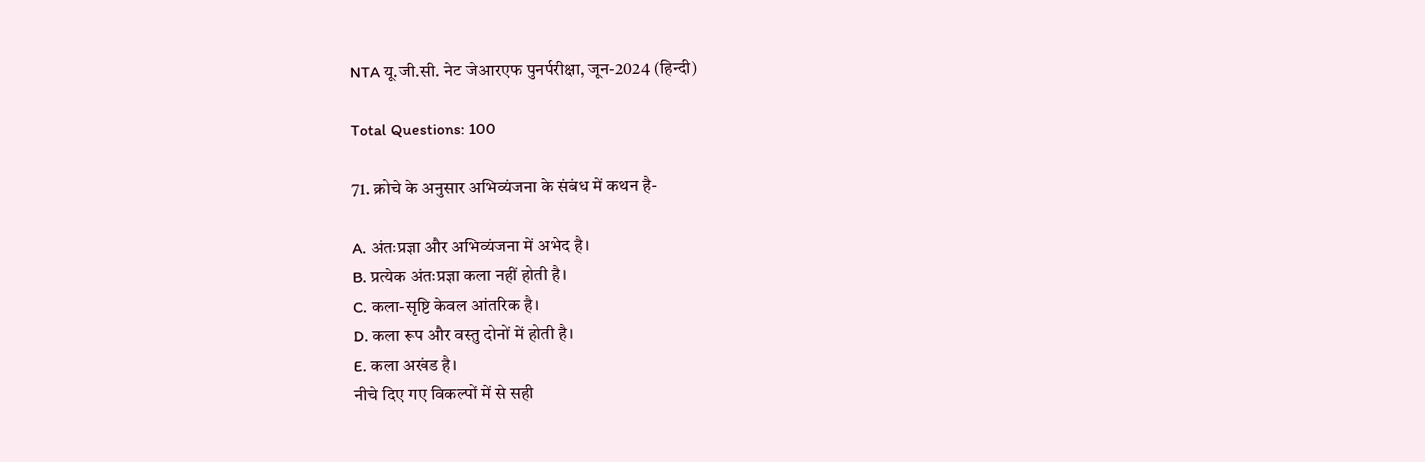NTA यू.जी.सी. नेट जेआरएफ पुनर्परीक्षा, जून-2024 (हिन्दी)

Total Questions: 100

71. क्रोचे के अनुसार अभिव्यंजना के संबंध में कथन है-

A. अंतःप्रज्ञा और अभिव्यंजना में अभेद है।
B. प्रत्येक अंतःप्रज्ञा कला नहीं होती है।
C. कला-सृष्टि केवल आंतरिक है।
D. कला रूप और वस्तु दोनों में होती है।
E. कला अखंड है।
नीचे दिए गए विकल्पों में से सही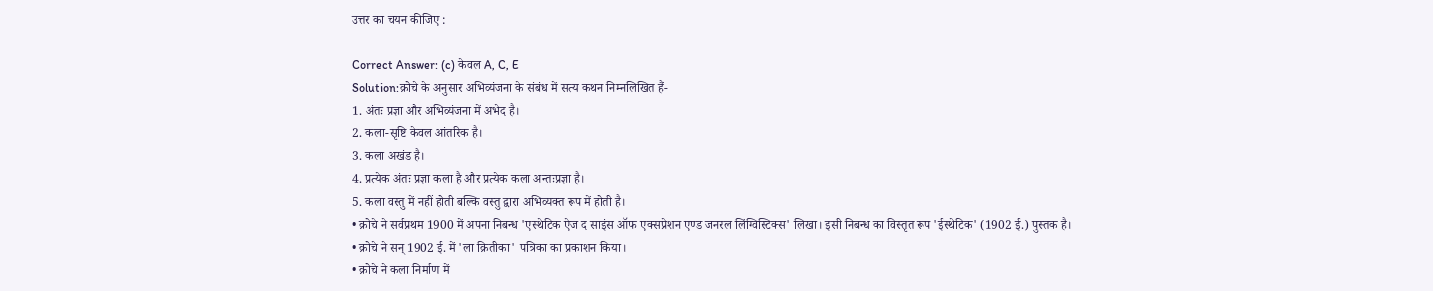उत्तर का चयन कीजिए :

Correct Answer: (c) केवल A, C, E
Solution:क्रोचे के अनुसार अभिव्यंजना के संबंध में सत्य कथन निम्नलिखित हैं-
1. अंतः प्रज्ञा और अभिव्यंजना में अभेद है।
2. कला-सृष्टि केवल आंतरिक है।
3. कला अखंड है।
4. प्रत्येक अंतः प्रज्ञा कला है और प्रत्येक कला अन्तःप्रज्ञा है।
5. कला वस्तु में नहीं होती बल्कि वस्तु द्वारा अभिव्यक्त रूप में होती है।
• क्रोचे ने सर्वप्रथम 1900 में अपना निबन्ध 'एस्थेटिक ऐज द साइंस ऑफ एक्सप्रेशन एण्ड जनरल लिंग्विस्टिक्स' लिखा। इसी निबन्ध का विस्तृत रूप 'ईस्थेटिक' (1902 ई.) पुस्तक है।
• क्रोचे ने सन् 1902 ई. में 'ला क्रितीका' पत्रिका का प्रकाशन किया।
• क्रोचे ने कला निर्माण में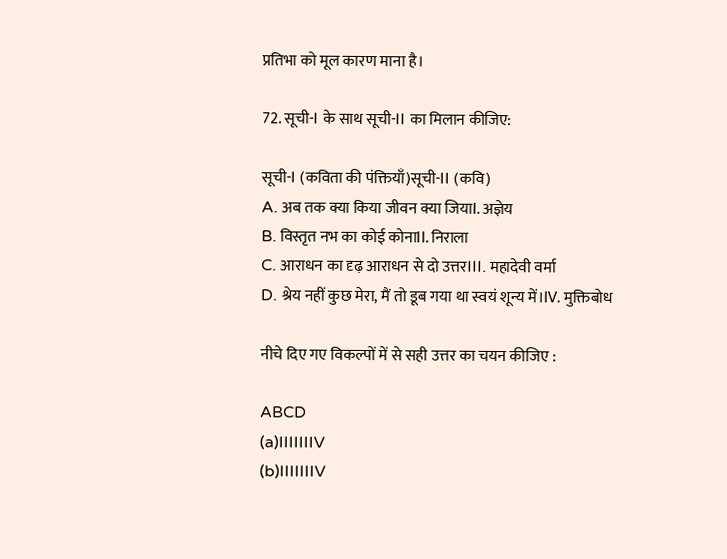प्रतिभा को मूल कारण माना है।

72. सूची-I के साथ सूची-II का मिलान कीजिए:

सूची-I (कविता की पंक्तियाँ)सूची-II (कवि)
A. अब तक क्या किया जीवन क्या जियाI. अज्ञेय
B. विस्तृत नभ का कोई कोनाII. निराला
C. आराधन का दृढ़ आराधन से दो उत्तरIII. महादेवी वर्मा
D. श्रेय नहीं कुछ मेरा, मैं तो डूब गया था स्वयं शून्य में।IV. मुक्तिबोध

नीचे दिए गए विकल्पों में से सही उत्तर का चयन कीजिए :

ABCD
(a)IIIIIIIV
(b)IIIIIIIV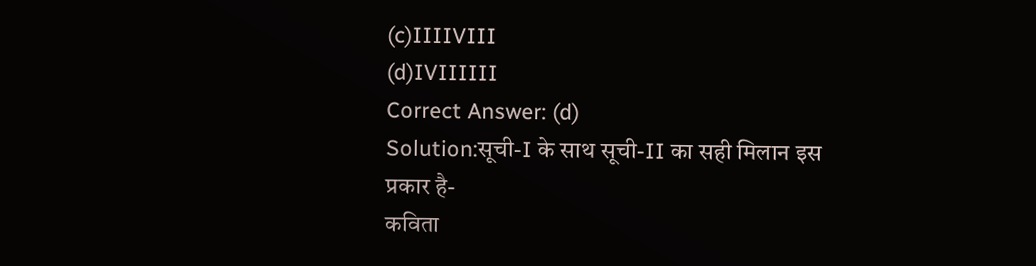(c)IIIIVIII
(d)IVIIIIII
Correct Answer: (d)
Solution:सूची-I के साथ सूची-II का सही मिलान इस प्रकार है-
कविता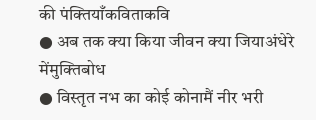की पंक्तियाँकविताकवि
● अब तक क्या किया जीवन क्या जियाअंधेरे मेंमुक्तिबोध
● विस्तृत नभ का कोई कोनामैं नीर भरी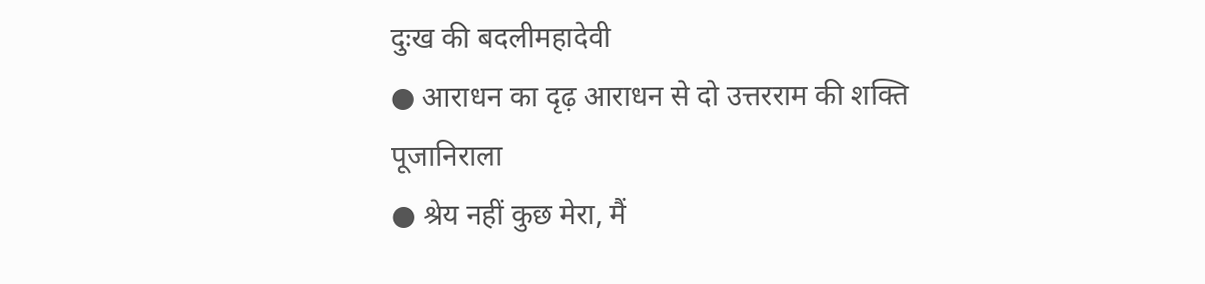दुःख की बदलीमहादेवी
● आराधन का दृढ़ आराधन से दो उत्तरराम की शक्ति पूजानिराला
● श्रेय नहीं कुछ मेरा, मैं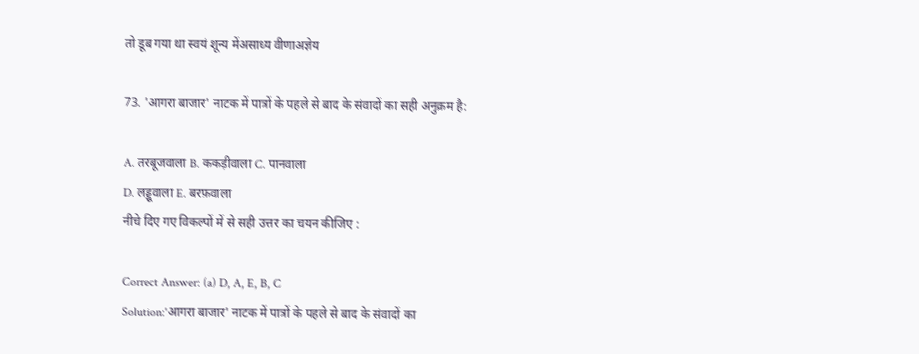तो डूब गया था स्वयं शून्य मेंअसाध्य वीणाअज्ञेय

73. 'आगरा बाजार' नाटक में पात्रों के पहले से बाद के संवादों का सही अनुक्रम है:

A. तरबूजवाला B. ककड़ीवाला C. पानवाला
D. लड्डूवाला E. बरफ़वाला
नीचे दिए गए विकल्पों में से सही उत्तर का चयन कीजिए :

Correct Answer: (a) D, A, E, B, C
Solution:'आगरा बाजार' नाटक में पात्रों के पहले से बाद के संवादों का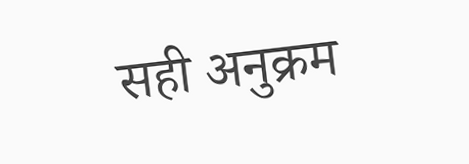सही अनुक्रम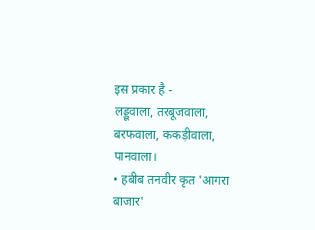इस प्रकार है -
लड्डूवाला, तरबूजवाला, बरफवाला, ककड़ीवाला, पानवाला।
• हबीब तनवीर कृत 'आगरा बाजार'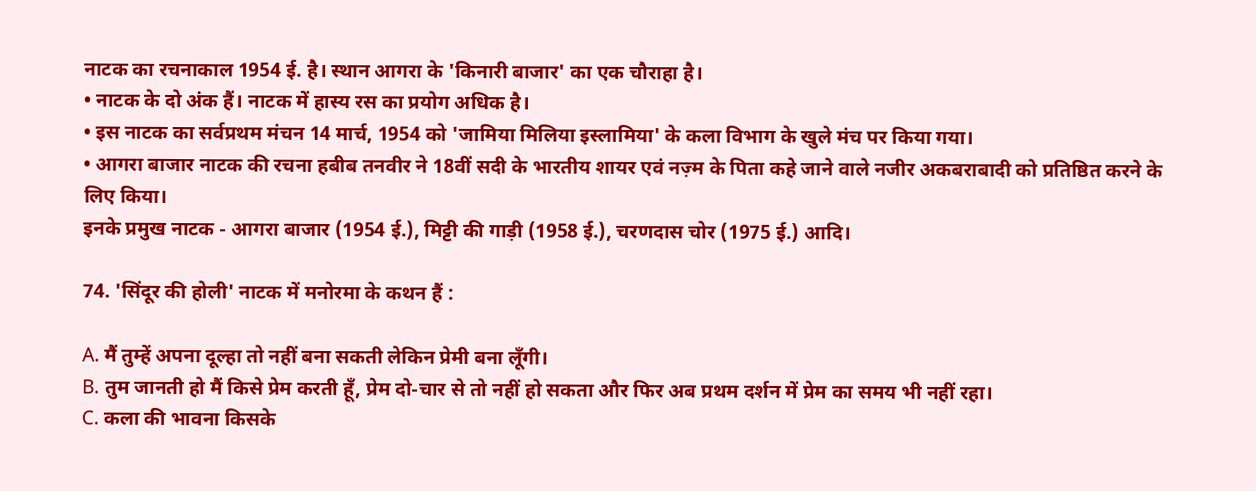नाटक का रचनाकाल 1954 ई. है। स्थान आगरा के 'किनारी बाजार' का एक चौराहा है।
• नाटक के दो अंक हैं। नाटक में हास्य रस का प्रयोग अधिक है।
• इस नाटक का सर्वप्रथम मंचन 14 मार्च, 1954 को 'जामिया मिलिया इस्लामिया' के कला विभाग के खुले मंच पर किया गया।
• आगरा बाजार नाटक की रचना हबीब तनवीर ने 18वीं सदी के भारतीय शायर एवं नज़्म के पिता कहे जाने वाले नजीर अकबराबादी को प्रतिष्ठित करने के लिए किया।
इनके प्रमुख नाटक - आगरा बाजार (1954 ई.), मिट्टी की गाड़ी (1958 ई.), चरणदास चोर (1975 ई.) आदि।

74. 'सिंदूर की होली' नाटक में मनोरमा के कथन हैं :

A. मैं तुम्हें अपना दूल्हा तो नहीं बना सकती लेकिन प्रेमी बना लूँगी।
B. तुम जानती हो मैं किसे प्रेम करती हूँ, प्रेम दो-चार से तो नहीं हो सकता और फिर अब प्रथम दर्शन में प्रेम का समय भी नहीं रहा।
C. कला की भावना किसके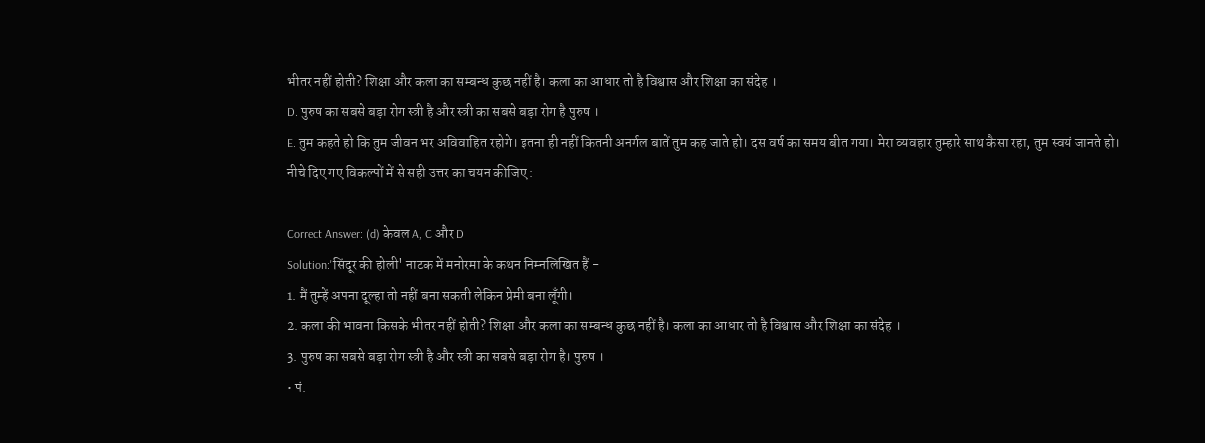भीतर नहीं होती? शिक्षा और कला का सम्बन्ध कुछ नहीं है। कला का आधार तो है विश्वास और शिक्षा का संदेह ।
D. पुरुष का सबसे बड़ा रोग स्त्री है और स्त्री का सबसे बड़ा रोग है पुरुष ।
E. तुम कहते हो कि तुम जीवन भर अविवाहित रहोगे। इतना ही नहीं कितनी अनर्गल बातें तुम कह जाते हो। दस वर्ष का समय बीत गया। मेरा व्यवहार तुम्हारे साथ कैसा रहा, तुम स्वयं जानते हो।
नीचे दिए गए विकल्पों में से सही उत्तर का चयन कीजिए :

Correct Answer: (d) केवल A, C और D
Solution:'सिंदूर की होली' नाटक में मनोरमा के कथन निम्नलिखित हैं -
1. मैं तुम्हें अपना दूल्हा तो नहीं बना सकती लेकिन प्रेमी बना लूँगी।
2. कला की भावना किसके भीतर नहीं होती? शिक्षा और कला का सम्बन्ध कुछ नहीं है। कला का आधार तो है विश्वास और शिक्षा का संदेह ।
3. पुरुष का सबसे बड़ा रोग स्त्री है और स्त्री का सबसे बड़ा रोग है। पुरुष ।
• पं.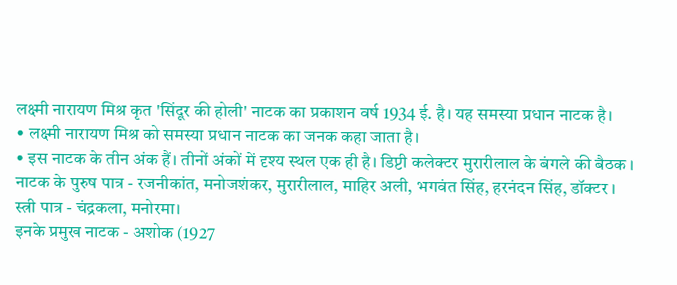लक्ष्मी नारायण मिश्र कृत 'सिंदूर की होली' नाटक का प्रकाशन वर्ष 1934 ई. है। यह समस्या प्रधान नाटक है।
• लक्ष्मी नारायण मिश्र को समस्या प्रधान नाटक का जनक कहा जाता है।
• इस नाटक के तीन अंक हैं। तीनों अंकों में दृश्य स्थल एक ही है। डिप्टी कलेक्टर मुरारीलाल के बंगले की बैठक ।
नाटक के पुरुष पात्र - रजनीकांत, मनोजशंकर, मुरारीलाल, माहिर अली, भगवंत सिंह, हरनंदन सिंह, डॉक्टर ।
स्त्री पात्र - चंद्रकला, मनोरमा।
इनके प्रमुख नाटक - अशोक (1927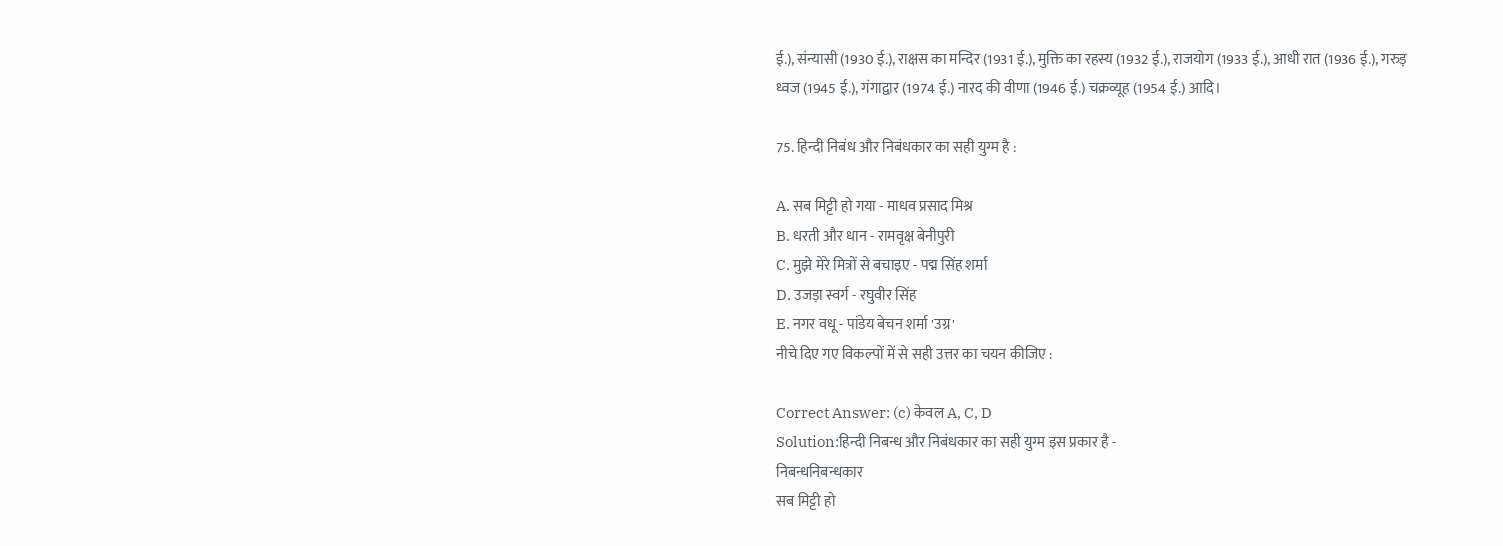ई.), संन्यासी (1930 ई.), राक्षस का मन्दिर (1931 ई.), मुक्ति का रहस्य (1932 ई.), राजयोग (1933 ई.), आधी रात (1936 ई.), गरुड़ ध्वज (1945 ई.), गंगाद्वार (1974 ई.) नारद की वीणा (1946 ई.) चक्रव्यूह (1954 ई.) आदि।

75. हिन्दी निबंध और निबंधकार का सही युग्म है :

A. सब मिट्टी हो गया - माधव प्रसाद मिश्र
B. धरती और धान - रामवृक्ष बेनीपुरी
C. मुझे मेरे मित्रों से बचाइए - पद्म सिंह शर्मा
D. उजड़ा स्वर्ग - रघुवीर सिंह
E. नगर वधू - पांडेय बेचन शर्मा 'उग्र'
नीचे दिए गए विकल्पों में से सही उत्तर का चयन कीजिए :

Correct Answer: (c) केवल A, C, D
Solution:हिन्दी निबन्ध और निबंधकार का सही युग्म इस प्रकार है -
निबन्धनिबन्धकार
सब मिट्टी हो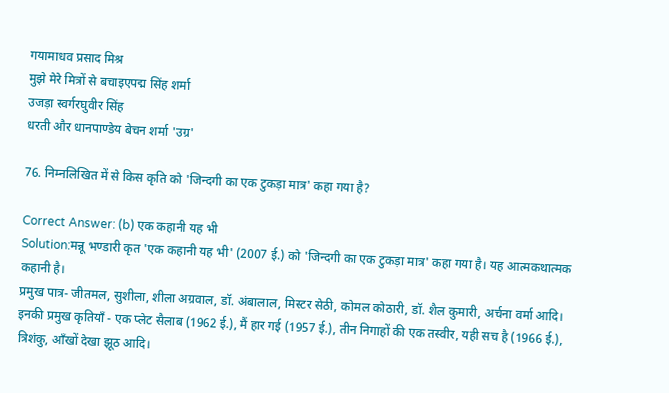गयामाधव प्रसाद मिश्र
मुझे मेरे मित्रों से बचाइएपद्म सिंह शर्मा
उजड़ा स्वर्गरघुवीर सिंह
धरती और धानपाण्डेय बेचन शर्मा 'उग्र'

76. निम्नलिखित में से किस कृति को 'जिन्दगी का एक टुकड़ा मात्र' कहा गया है?

Correct Answer: (b) एक कहानी यह भी
Solution:मन्नू भण्डारी कृत 'एक कहानी यह भी' (2007 ई.) को 'जिन्दगी का एक टुकड़ा मात्र' कहा गया है। यह आत्मकथात्मक कहानी है।
प्रमुख पात्र- जीतमल, सुशीला, शीला अग्रवाल, डॉ. अंबालाल, मिस्टर सेठी, कोमल कोठारी, डॉ. शैल कुमारी, अर्चना वर्मा आदि।
इनकी प्रमुख कृतियाँ - एक प्लेट सैलाब (1962 ई.), मैं हार गई (1957 ई.), तीन निगाहों की एक तस्वीर, यही सच है (1966 ई.), त्रिशंकु, आँखों देखा झूठ आदि।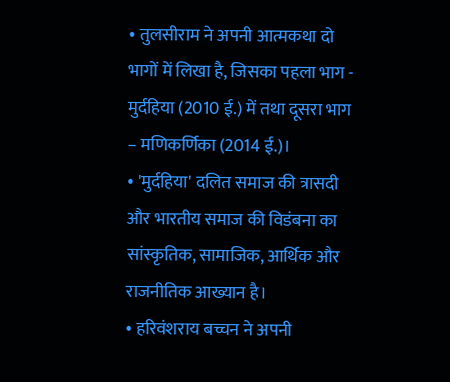• तुलसीराम ने अपनी आत्मकथा दो भागों में लिखा है, जिसका पहला भाग - मुर्दहिया (2010 ई.) में तथा दूसरा भाग – मणिकर्णिका (2014 ई.)।
• 'मुर्दहिया' दलित समाज की त्रासदी और भारतीय समाज की विडंबना का सांस्कृतिक, सामाजिक, आर्थिक और राजनीतिक आख्यान है।
• हरिवंशराय बच्चन ने अपनी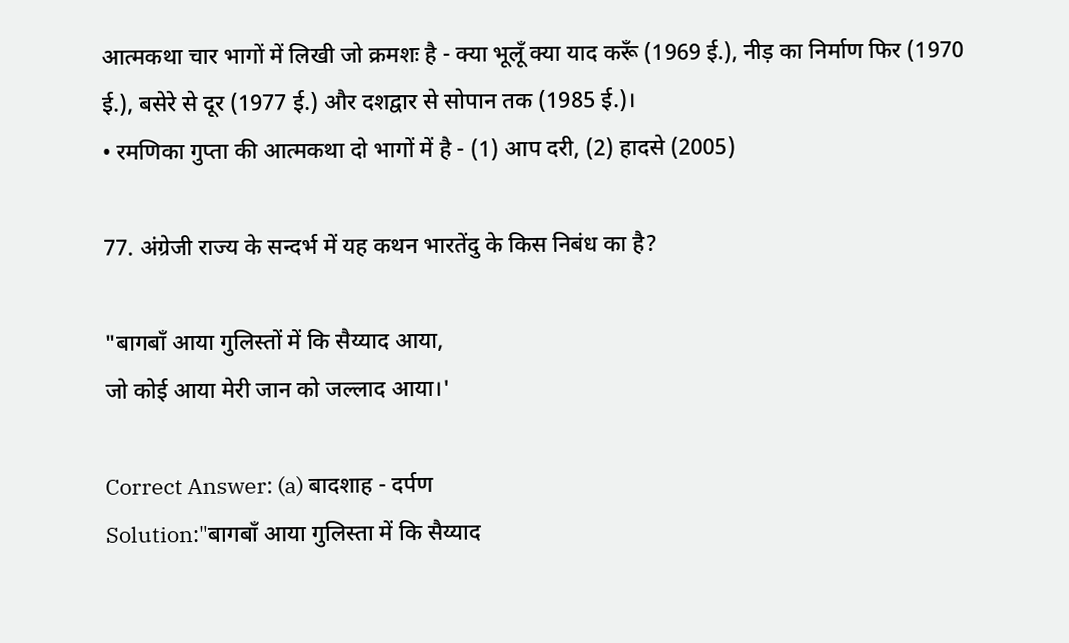आत्मकथा चार भागों में लिखी जो क्रमशः है - क्या भूलूँ क्या याद करूँ (1969 ई.), नीड़ का निर्माण फिर (1970 ई.), बसेरे से दूर (1977 ई.) और दशद्वार से सोपान तक (1985 ई.)।
• रमणिका गुप्ता की आत्मकथा दो भागों में है - (1) आप दरी, (2) हादसे (2005)

77. अंग्रेजी राज्य के सन्दर्भ में यह कथन भारतेंदु के किस निबंध का है?

"बागबाँ आया गुलिस्तों में कि सैय्याद आया,
जो कोई आया मेरी जान को जल्लाद आया।'

Correct Answer: (a) बादशाह - दर्पण
Solution:"बागबाँ आया गुलिस्ता में कि सैय्याद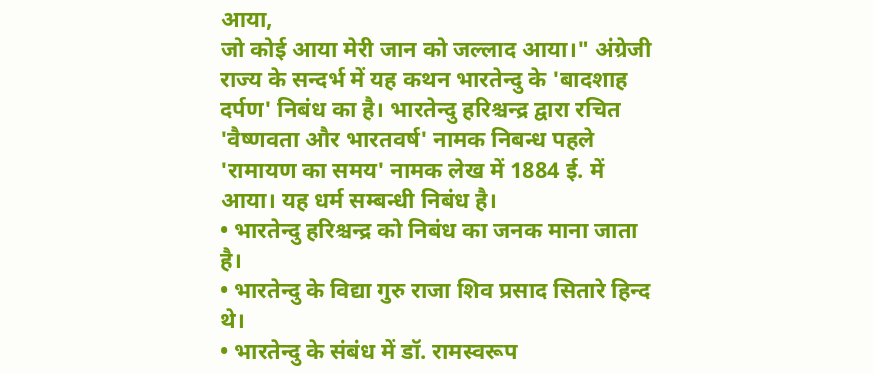आया,
जो कोई आया मेरी जान को जल्लाद आया।" अंग्रेजी राज्य के सन्दर्भ में यह कथन भारतेन्दु के 'बादशाह दर्पण' निबंध का है। भारतेन्दु हरिश्चन्द्र द्वारा रचित 'वैष्णवता और भारतवर्ष' नामक निबन्ध पहले 'रामायण का समय' नामक लेख में 1884 ई. में आया। यह धर्म सम्बन्धी निबंध है।
• भारतेन्दु हरिश्चन्द्र को निबंध का जनक माना जाता है।
• भारतेन्दु के विद्या गुरु राजा शिव प्रसाद सितारे हिन्द थे।
• भारतेन्दु के संबंध में डॉ. रामस्वरूप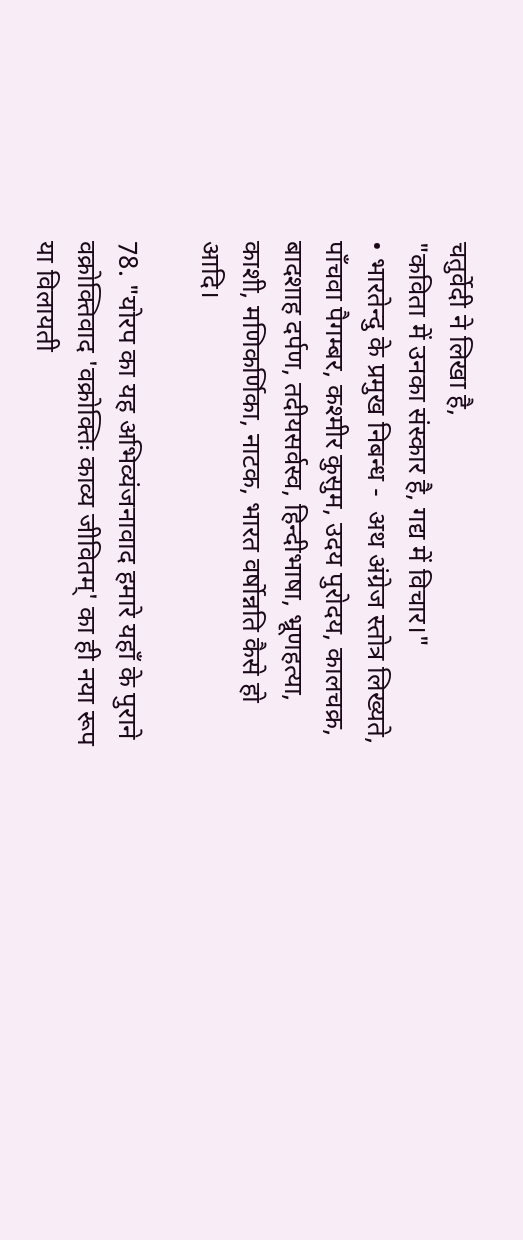चतुर्वेदी ने लिखा है,
"कविता में उनका संस्कार है, गद्य में विचार।"
• भारतेन्दु के प्रमुख निबन्ध -  अथ अंग्रेज स्तोत्र लिख्यते, पाँचवा पैगम्बर, कश्मीर कुसुम, उदय पुरोदय, कालचक्र, बादशाह दर्पण, तदीयसर्वस्व, हिन्दीभाषा, भ्रूणहत्या, काशी, मणिकर्णिका, नाटक, भारत वर्षोन्नति कैसे हो आदि।

78. "योरप का यह अभिव्यंजनावाद हमारे यहाँ के पुराने वक्रोक्तिवाद 'वक्रोक्तिः काव्य जीवितम्' का ही नया रूप या विलायती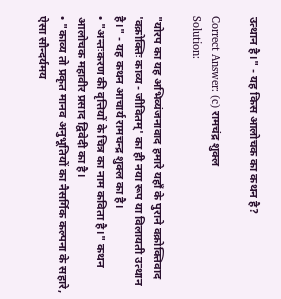उत्थान है।" - यह किस आलोचक का कथन है?

Correct Answer: (c) रामचंद्र शुक्ल
Solution:

"योरप का यह अभिव्यंजनावाद हमारे यहाँ के पुराने वक्रोक्तिवाद 'वक्रोक्तिः काव्य - जीवितम्' का ही नया रूप या विलायती उत्थान है।" - यह कथन आचार्य रामचन्द्र शुक्ल का है।
• "अन्तःकरण की वृत्तियों के चित्र का नाम कविता है।" कथन आलोचक महावीर प्रसाद द्विवेदी का है।
• "काव्य तो प्रकृत मानव अनुभूतियों का नैसर्गिक कल्पना के सहारे, ऐसा सौन्दर्यमय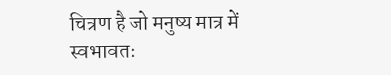चित्रण है जो मनुष्य मात्र में स्वभावतः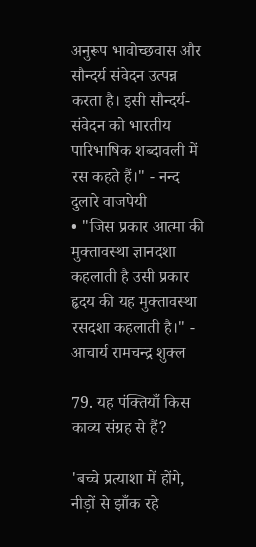अनुरूप भावोच्छवास और सौन्दर्य संवेदन उत्पन्न करता है। इसी सौन्दर्य-संवेदन को भारतीय पारिभाषिक शब्दावली में रस कहते हैं।" - नन्द दुलारे वाजपेयी
• "जिस प्रकार आत्मा की मुक्तावस्था ज्ञानदशा कहलाती है उसी प्रकार हृदय की यह मुक्तावस्था रसदशा कहलाती है।" - आचार्य रामचन्द्र शुक्ल

79. यह पंक्तियाँ किस काव्य संग्रह से हैं?

'बच्चे प्रत्याशा में होंगे, नीड़ों से झाँक रहे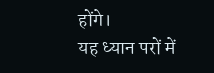होंगे।
यह ध्यान परों में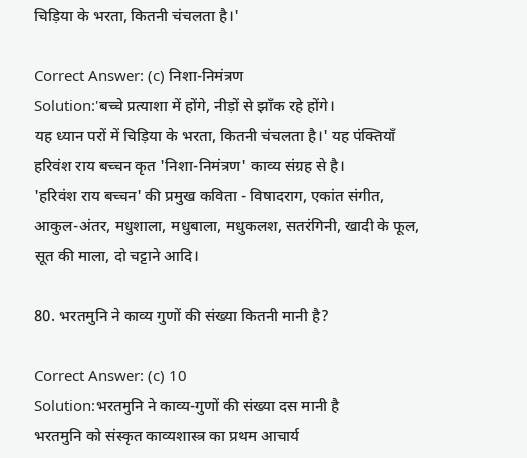चिड़िया के भरता, कितनी चंचलता है।'

Correct Answer: (c) निशा-निमंत्रण
Solution:'बच्चे प्रत्याशा में होंगे, नीड़ों से झाँक रहे होंगे।
यह ध्यान परों में चिड़िया के भरता, कितनी चंचलता है।' यह पंक्तियाँ हरिवंश राय बच्चन कृत 'निशा-निमंत्रण' काव्य संग्रह से है।
'हरिवंश राय बच्चन' की प्रमुख कविता - विषादराग, एकांत संगीत, आकुल-अंतर, मधुशाला, मधुबाला, मधुकलश, सतरंगिनी, खादी के फूल, सूत की माला, दो चट्टाने आदि।

80. भरतमुनि ने काव्य गुणों की संख्या कितनी मानी है?

Correct Answer: (c) 10
Solution:भरतमुनि ने काव्य-गुणों की संख्या दस मानी है
भरतमुनि को संस्कृत काव्यशास्त्र का प्रथम आचार्य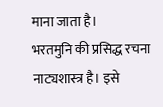माना जाता है।
भरतमुनि की प्रसिद्ध रचना नाट्यशास्त्र है। इसे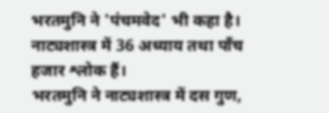भरतमुनि ने 'पंचमवेद' भी कहा है।
नाट्यशास्त्र में 36 अध्याय तथा पाँच हजार श्लोक हैं।
भरतमुनि ने नाट्यशास्त्र में दस गुण,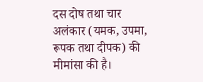दस दोष तथा चार अलंकार (यमक, उपमा, रूपक तथा दीपक) की मीमांसा की है।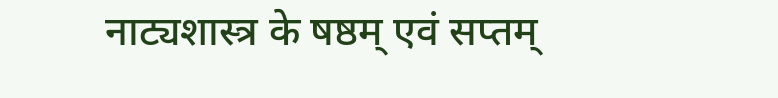नाट्यशास्त्र के षष्ठम् एवं सप्तम्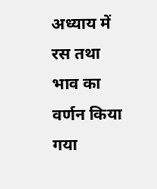अध्याय में रस तथा भाव का वर्णन किया गया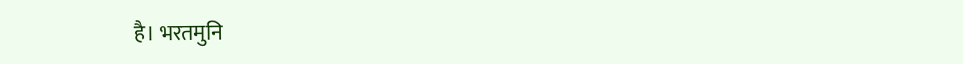है। भरतमुनि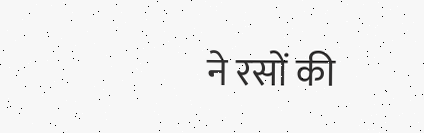ने रसों की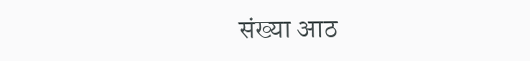संख्या आठ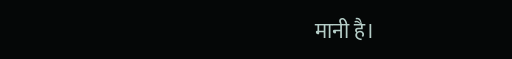मानी है।